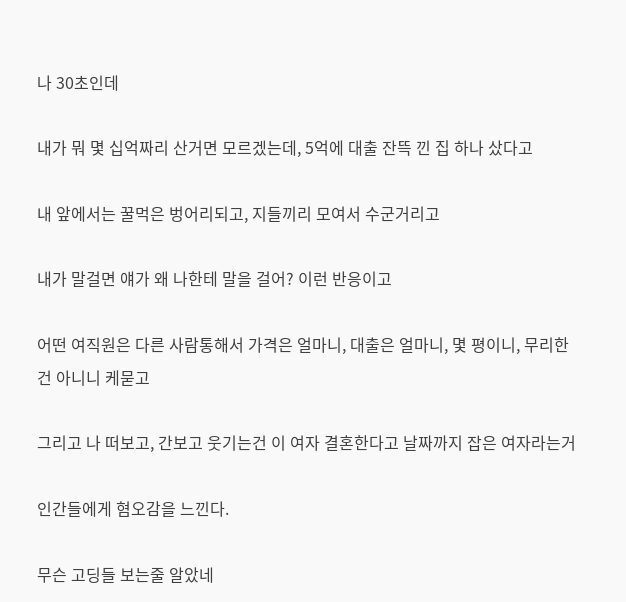나 30초인데

내가 뭐 몇 십억짜리 산거면 모르겠는데, 5억에 대출 잔뜩 낀 집 하나 샀다고

내 앞에서는 꿀먹은 벙어리되고, 지들끼리 모여서 수군거리고

내가 말걸면 얘가 왜 나한테 말을 걸어? 이런 반응이고

어떤 여직원은 다른 사람통해서 가격은 얼마니, 대출은 얼마니, 몇 평이니, 무리한건 아니니 케묻고

그리고 나 떠보고, 간보고 웃기는건 이 여자 결혼한다고 날짜까지 잡은 여자라는거

인간들에게 혐오감을 느낀다.

무슨 고딩들 보는줄 알았네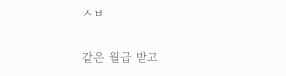ㅅㅂ

같은 월급 받고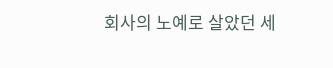회사의 노예로 살았던 세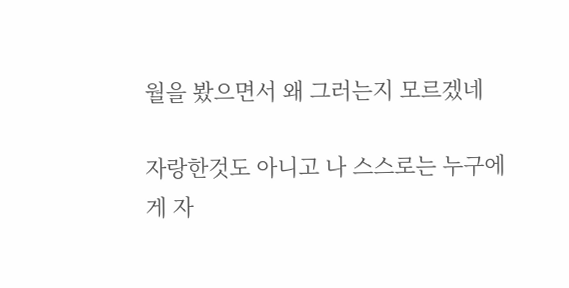월을 봤으면서 왜 그러는지 모르겠네

자랑한것도 아니고 나 스스로는 누구에게 자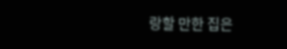랑할 만한 집은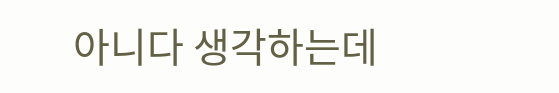아니다 생각하는데